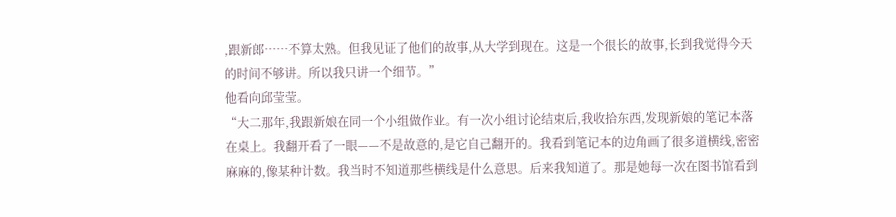,跟新郎……不算太熟。但我见证了他们的故事,从大学到现在。这是一个很长的故事,长到我觉得今天的时间不够讲。所以我只讲一个细节。”
他看向邱莹莹。
“大二那年,我跟新娘在同一个小组做作业。有一次小组讨论结束后,我收拾东西,发现新娘的笔记本落在桌上。我翻开看了一眼——不是故意的,是它自己翻开的。我看到笔记本的边角画了很多道横线,密密麻麻的,像某种计数。我当时不知道那些横线是什么意思。后来我知道了。那是她每一次在图书馆看到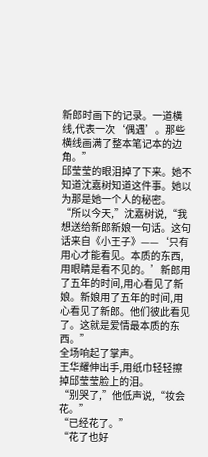新郎时画下的记录。一道横线,代表一次‘偶遇’。那些横线画满了整本笔记本的边角。”
邱莹莹的眼泪掉了下来。她不知道沈嘉树知道这件事。她以为那是她一个人的秘密。
“所以今天,”沈嘉树说,“我想送给新郎新娘一句话。这句话来自《小王子》——‘只有用心才能看见。本质的东西,用眼睛是看不见的。’新郎用了五年的时间,用心看见了新娘。新娘用了五年的时间,用心看见了新郎。他们彼此看见了。这就是爱情最本质的东西。”
全场响起了掌声。
王华耀伸出手,用纸巾轻轻擦掉邱莹莹脸上的泪。
“别哭了,”他低声说,“妆会花。”
“已经花了。”
“花了也好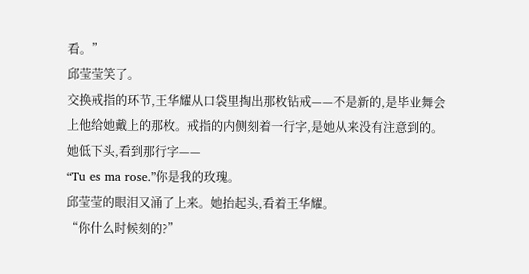看。”
邱莹莹笑了。
交换戒指的环节,王华耀从口袋里掏出那枚钻戒——不是新的,是毕业舞会上他给她戴上的那枚。戒指的内侧刻着一行字,是她从来没有注意到的。她低下头,看到那行字——
“Tu es ma rose.”你是我的玫瑰。
邱莹莹的眼泪又涌了上来。她抬起头,看着王华耀。
“你什么时候刻的?”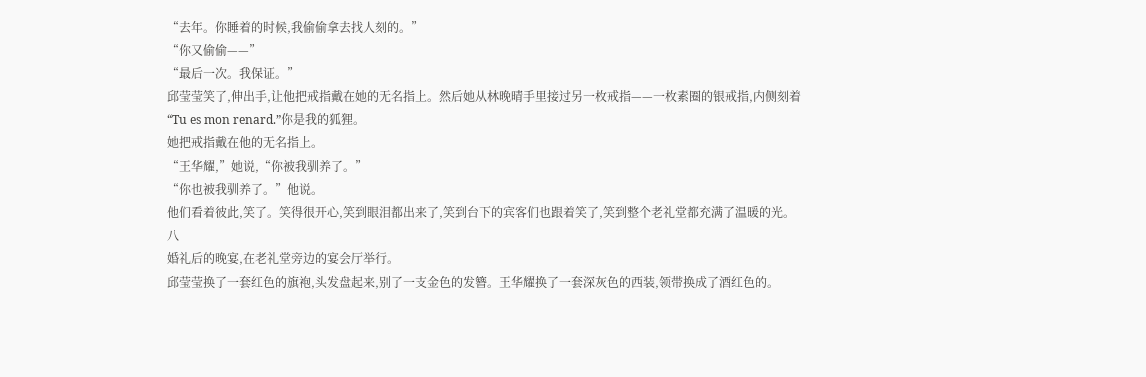“去年。你睡着的时候,我偷偷拿去找人刻的。”
“你又偷偷——”
“最后一次。我保证。”
邱莹莹笑了,伸出手,让他把戒指戴在她的无名指上。然后她从林晚晴手里接过另一枚戒指——一枚素圈的银戒指,内侧刻着“Tu es mon renard.”你是我的狐狸。
她把戒指戴在他的无名指上。
“王华耀,”她说,“你被我驯养了。”
“你也被我驯养了。”他说。
他们看着彼此,笑了。笑得很开心,笑到眼泪都出来了,笑到台下的宾客们也跟着笑了,笑到整个老礼堂都充满了温暖的光。
八
婚礼后的晚宴,在老礼堂旁边的宴会厅举行。
邱莹莹换了一套红色的旗袍,头发盘起来,别了一支金色的发簪。王华耀换了一套深灰色的西装,领带换成了酒红色的。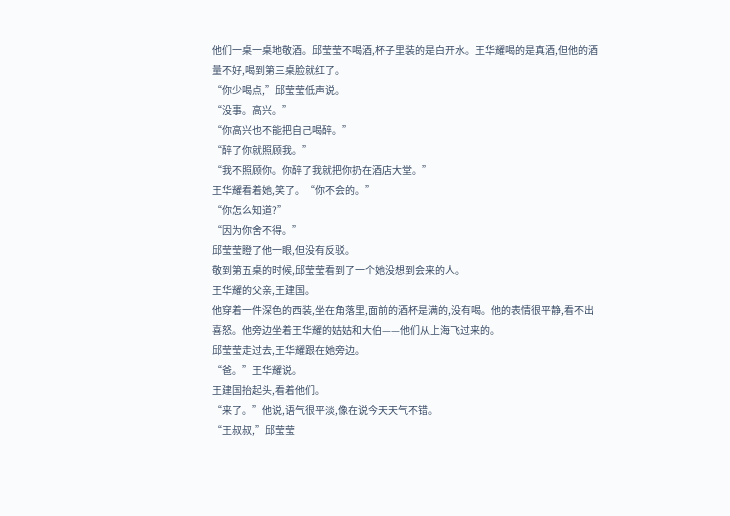他们一桌一桌地敬酒。邱莹莹不喝酒,杯子里装的是白开水。王华耀喝的是真酒,但他的酒量不好,喝到第三桌脸就红了。
“你少喝点,”邱莹莹低声说。
“没事。高兴。”
“你高兴也不能把自己喝醉。”
“醉了你就照顾我。”
“我不照顾你。你醉了我就把你扔在酒店大堂。”
王华耀看着她,笑了。“你不会的。”
“你怎么知道?”
“因为你舍不得。”
邱莹莹瞪了他一眼,但没有反驳。
敬到第五桌的时候,邱莹莹看到了一个她没想到会来的人。
王华耀的父亲,王建国。
他穿着一件深色的西装,坐在角落里,面前的酒杯是满的,没有喝。他的表情很平静,看不出喜怒。他旁边坐着王华耀的姑姑和大伯——他们从上海飞过来的。
邱莹莹走过去,王华耀跟在她旁边。
“爸。”王华耀说。
王建国抬起头,看着他们。
“来了。”他说,语气很平淡,像在说今天天气不错。
“王叔叔,”邱莹莹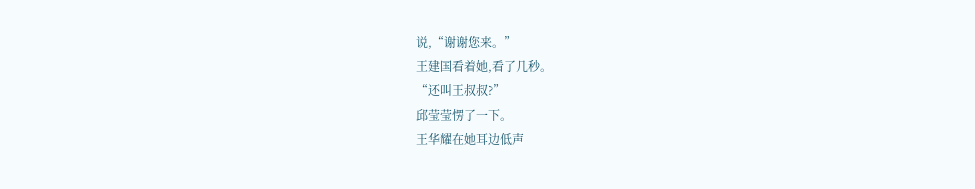说,“谢谢您来。”
王建国看着她,看了几秒。
“还叫王叔叔?”
邱莹莹愣了一下。
王华耀在她耳边低声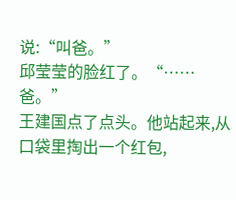说:“叫爸。”
邱莹莹的脸红了。“……爸。”
王建国点了点头。他站起来,从口袋里掏出一个红包,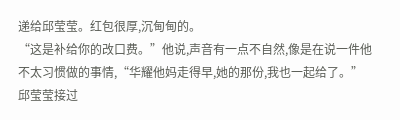递给邱莹莹。红包很厚,沉甸甸的。
“这是补给你的改口费。”他说,声音有一点不自然,像是在说一件他不太习惯做的事情,“华耀他妈走得早,她的那份,我也一起给了。”
邱莹莹接过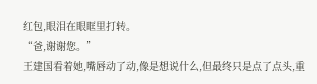红包,眼泪在眼眶里打转。
“爸,谢谢您。”
王建国看着她,嘴唇动了动,像是想说什么,但最终只是点了点头,重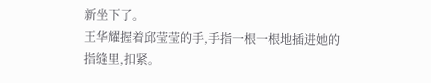新坐下了。
王华耀握着邱莹莹的手,手指一根一根地插进她的指缝里,扣紧。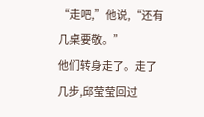“走吧,”他说,“还有几桌要敬。”
他们转身走了。走了几步,邱莹莹回过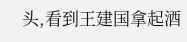头,看到王建国拿起酒